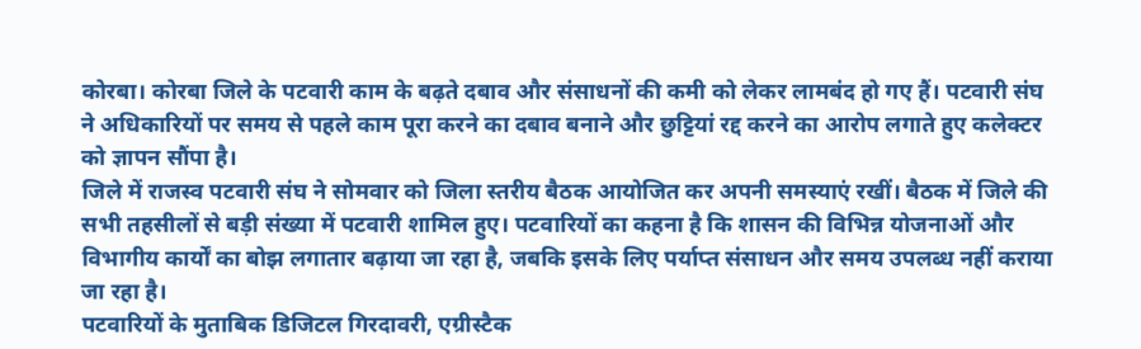कोरबा। कोरबा जिले के पटवारी काम के बढ़ते दबाव और संसाधनों की कमी को लेकर लामबंद हो गए हैं। पटवारी संघ ने अधिकारियों पर समय से पहले काम पूरा करने का दबाव बनाने और छुट्टियां रद्द करने का आरोप लगाते हुए कलेक्टर को ज्ञापन सौंपा है।
जिले में राजस्व पटवारी संघ ने सोमवार को जिला स्तरीय बैठक आयोजित कर अपनी समस्याएं रखीं। बैठक में जिले की सभी तहसीलों से बड़ी संख्या में पटवारी शामिल हुए। पटवारियों का कहना है कि शासन की विभिन्न योजनाओं और विभागीय कार्यों का बोझ लगातार बढ़ाया जा रहा है, जबकि इसके लिए पर्याप्त संसाधन और समय उपलब्ध नहीं कराया जा रहा है।
पटवारियों के मुताबिक डिजिटल गिरदावरी, एग्रीस्टैक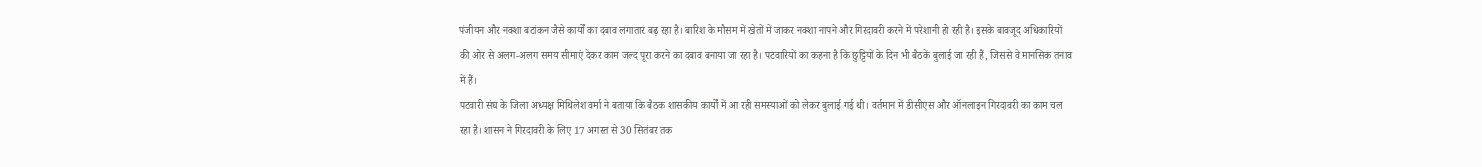पंजीयन और नक्शा बटांकन जैसे कार्यों का दबाव लगातार बढ़ रहा है। बारिश के मौसम में खेतों में जाकर नक्शा नापने और गिरदावरी करने में परेशानी हो रही है। इसके बावजूद अधिकारियों की ओर से अलग-अलग समय सीमाएं देकर काम जल्द पूरा करने का दबाव बनाया जा रहा है। पटवारियों का कहना है कि छुट्टियों के दिन भी बैठकें बुलाई जा रही हैं, जिससे वे मानसिक तनाव में हैं।
पटवारी संघ के जिला अध्यक्ष मिथिलेश वर्मा ने बताया कि बैठक शासकीय कार्यों में आ रही समस्याओं को लेकर बुलाई गई थी। वर्तमान में डीसीएस और ऑनलाइन गिरदावरी का काम चल रहा है। शासन ने गिरदावरी के लिए 17 अगस्त से 30 सितंबर तक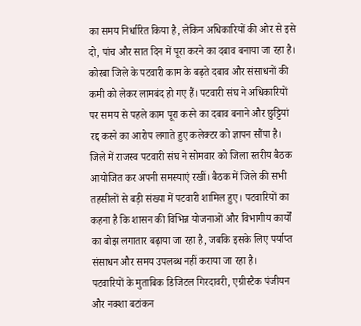का समय निर्धारित किया है, लेकिन अधिकारियों की ओर से इसे दो, पांच और सात दिन में पूरा करने का दबाव बनाया जा रहा है।
कोरबा जिले के पटवारी काम के बढ़ते दबाव और संसाधनों की कमी को लेकर लामबंद हो गए हैं। पटवारी संघ ने अधिकारियों पर समय से पहले काम पूरा करने का दबाव बनाने और छुट्टियां रद्द करने का आरोप लगाते हुए कलेक्टर को ज्ञापन सौंपा है।
जिले में राजस्व पटवारी संघ ने सोमवार को जिला स्तरीय बैठक आयोजित कर अपनी समस्याएं रखीं। बैठक में जिले की सभी तहसीलों से बड़ी संख्या में पटवारी शामिल हुए। पटवारियों का कहना है कि शासन की विभिन्न योजनाओं और विभागीय कार्यों का बोझ लगातार बढ़ाया जा रहा है, जबकि इसके लिए पर्याप्त संसाधन और समय उपलब्ध नहीं कराया जा रहा है।
पटवारियों के मुताबिक डिजिटल गिरदावरी, एग्रीस्टैक पंजीयन और नक्शा बटांकन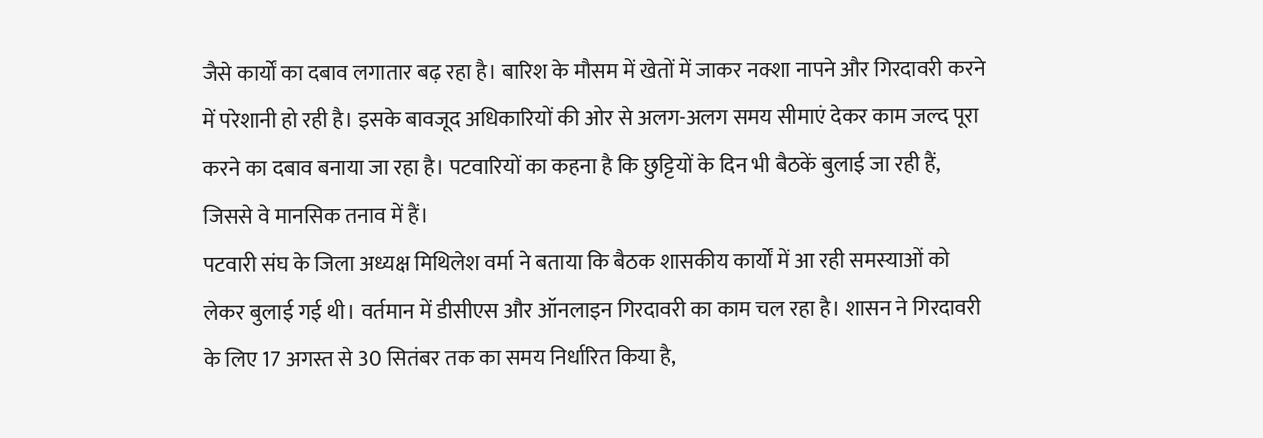जैसे कार्यों का दबाव लगातार बढ़ रहा है। बारिश के मौसम में खेतों में जाकर नक्शा नापने और गिरदावरी करने में परेशानी हो रही है। इसके बावजूद अधिकारियों की ओर से अलग-अलग समय सीमाएं देकर काम जल्द पूरा करने का दबाव बनाया जा रहा है। पटवारियों का कहना है कि छुट्टियों के दिन भी बैठकें बुलाई जा रही हैं, जिससे वे मानसिक तनाव में हैं।
पटवारी संघ के जिला अध्यक्ष मिथिलेश वर्मा ने बताया कि बैठक शासकीय कार्यों में आ रही समस्याओं को लेकर बुलाई गई थी। वर्तमान में डीसीएस और ऑनलाइन गिरदावरी का काम चल रहा है। शासन ने गिरदावरी के लिए 17 अगस्त से 30 सितंबर तक का समय निर्धारित किया है,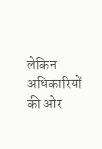लेकिन अधिकारियों की ओर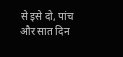से इसे दो, पांच और सात दिन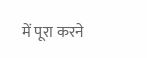में पूरा करने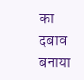का दबाव बनाया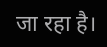जा रहा है।